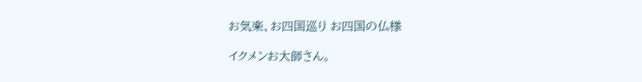お気楽、お四国巡り お四国の仏様

イクメンお大師さん。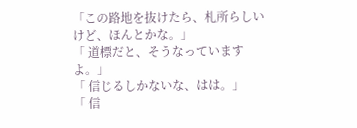「この路地を抜けたら、札所らしいけど、ほんとかな。」
「 道標だと、そうなっていますよ。」
「 信じるしかないな、はは。」
「 信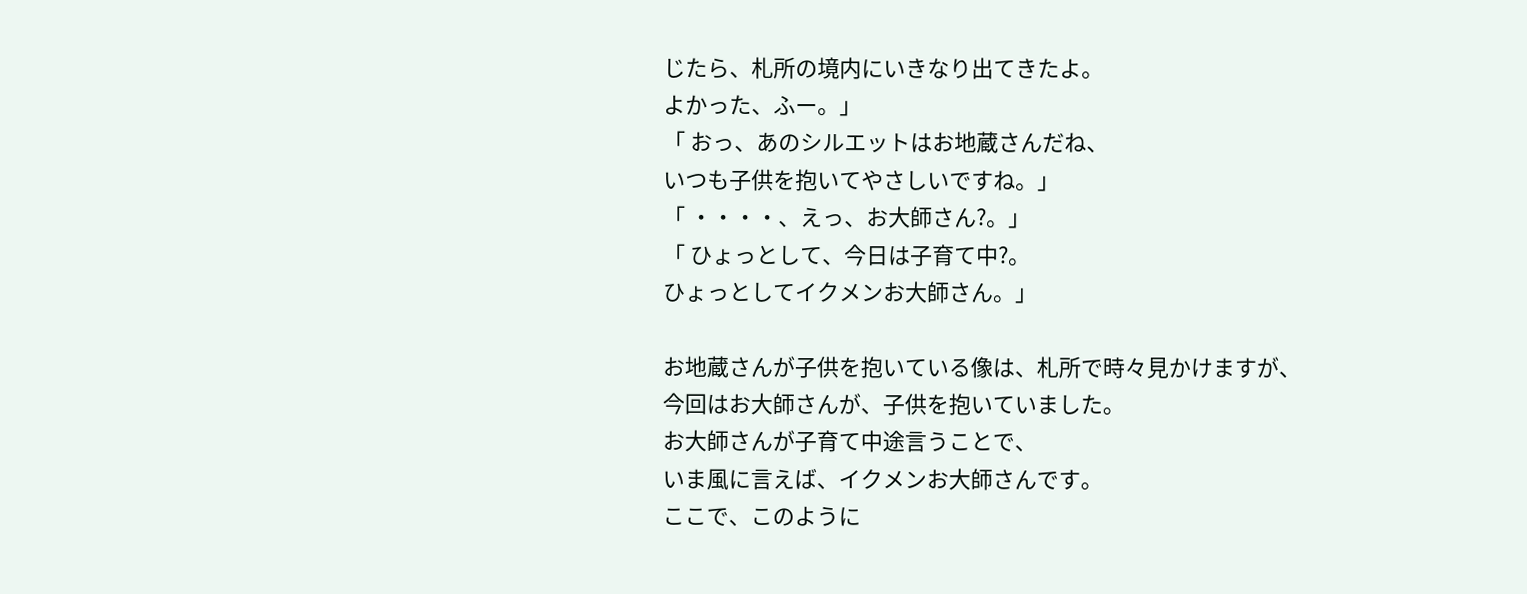じたら、札所の境内にいきなり出てきたよ。
よかった、ふー。」
「 おっ、あのシルエットはお地蔵さんだね、
いつも子供を抱いてやさしいですね。」
「 ・・・・、えっ、お大師さん?。」
「 ひょっとして、今日は子育て中?。
ひょっとしてイクメンお大師さん。」

お地蔵さんが子供を抱いている像は、札所で時々見かけますが、
今回はお大師さんが、子供を抱いていました。
お大師さんが子育て中途言うことで、
いま風に言えば、イクメンお大師さんです。
ここで、このように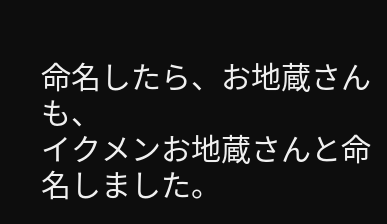命名したら、お地蔵さんも、
イクメンお地蔵さんと命名しました。